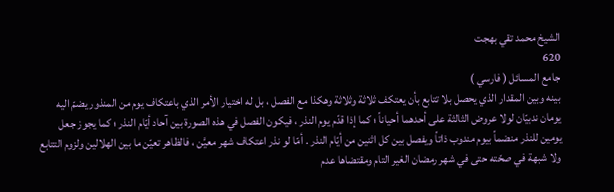الشيخ محمد تقي بهجت
620
جامع المسائل ( فارسي )
بينه وبين المقدار الذي يحصل بلا تتابع بأن يعتكف ثلاثة وثلاثة وهكذا مع الفصل ، بل له اختيار الأمر الذي باعتكاف يوم من المنذور يضمّ اليه يومان ندبيّان لولا عروض الثالثة على أحدهما أحياناً ؛ كما إذا قدّم يوم النذر ، فيكون الفصل في هذه الصورة بين آحاد أيّام النذر ؛ كما يجوز جعل يومين للنذر منضماً بيوم مندوب ذاتاً ويفصل بين كل اثنين من أيّام النذر . أمّا لو نذر اعتكاف شهر معيَّن ، فالظاهر تعيّن ما بين الهلالين ولزوم التتابع ولا شبهة في صحّته حتى في شهر رمضان الغير التام ومقتضاها عدم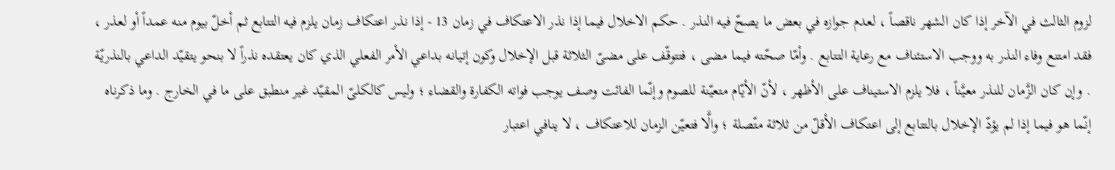لزوم الثالث في الآخر إذا كان الشهر ناقصاً ، لعدم جوازه في بعض ما يصحّ فيه النذر . حكم الاخلال فيما إذا نذر الاعتكاف في زمان 13 - إذا نذر اعتكاف زمان يلزم فيه التتابع ثم أخلّ بيوم منه عمداً أو لعذر ، فقد امتنع وفاء النذر به ووجب الاستئناف مع رعاية التتابع . وأمّا صحّته فيما مضى ، فتتوقّف على مضىّ الثلاثة قبل الإخلال وكون إتيانه بداعي الأمر الفعلي الذي كان يعتقده نذراً لا بنحو يتقيّد الداعي بالنذريّة . وإن كان الزَّمان للنذر معيَّناً ، فلا يلزم الاستيناف على الأظهر ، لأنّ الأيّام متعيّنة للصوم وإنّما الفائت وصف يوجب فواته الكفارة والقضاء ؛ وليس كالكلىّ المقيّد غير منطبق على ما في الخارج . وما ذكرناه إنّما هو فيما إذا لم يؤدّ الإخلال بالتتابع إلى اعتكاف الأقلّ من ثلاثة متّصلة ؛ والَّا فتعيّن الزمان للاعتكاف ، لا ينافي اعتبار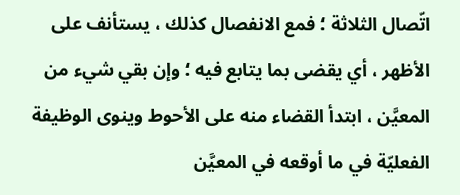اتّصال الثلاثة ؛ فمع الانفصال كذلك ، يستأنف على الأظهر ، أي يقضى بما يتابع فيه ؛ وإن بقي شيء من المعيَّن ، ابتدأ القضاء منه على الأحوط وينوى الوظيفة الفعليّة في ما أوقعه في المعيَّن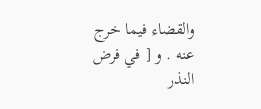والقضاء فيما خرج عنه . و [ في فرض النذر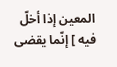المعين إذا أخلّ فيه ] إنّما يقضى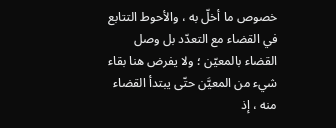خصوص ما أخلّ به ، والأحوط التتابع في القضاء مع التعدّد بل وصل القضاء بالمعيّن ؛ ولا يفرض هنا بقاء شيء من المعيَّن حتّى يبتدأ القضاء منه ، إذ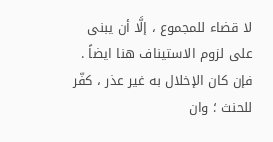لا قضاء للمجموع ، إلَّا أن يبنى على لزوم الاستيناف هنا ايضاً . فإن كان الإخلال به غير عذر ، كفّر للحنث ؛ وان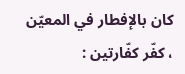كان بالإفطار في المعيّن ، كفّر كفّارتين :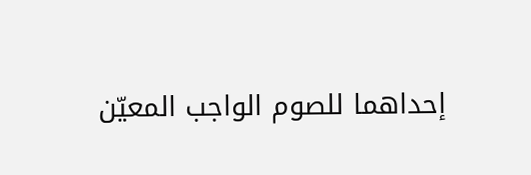إحداهما للصوم الواجب المعيّن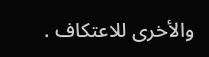والأخرى للاعتكاف .